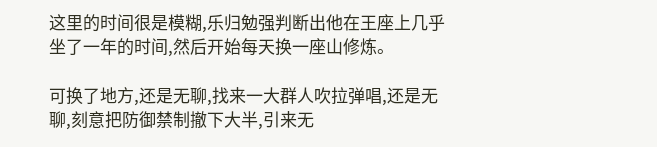这里的时间很是模糊,乐归勉强判断出他在王座上几乎坐了一年的时间,然后开始每天换一座山修炼。

可换了地方,还是无聊,找来一大群人吹拉弹唱,还是无聊,刻意把防御禁制撤下大半,引来无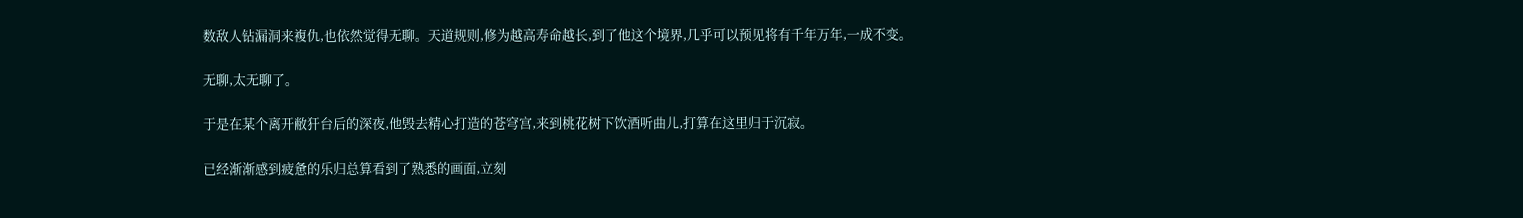数敌人钻漏洞来複仇,也依然觉得无聊。天道规则,修为越高寿命越长,到了他这个境界,几乎可以预见将有千年万年,一成不变。

无聊,太无聊了。

于是在某个离开敝犴台后的深夜,他毁去精心打造的苍穹宫,来到桃花树下饮酒听曲儿,打算在这里归于沉寂。

已经渐渐感到疲惫的乐归总算看到了熟悉的画面,立刻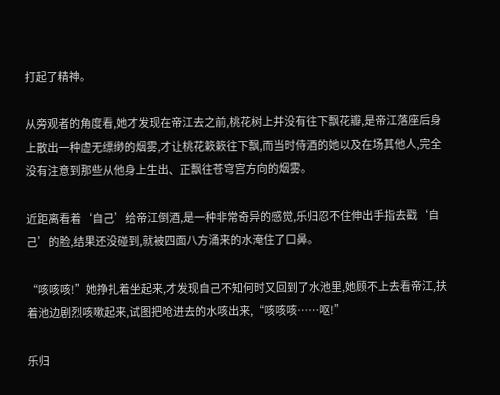打起了精神。

从旁观者的角度看,她才发现在帝江去之前,桃花树上并没有往下飘花瓣,是帝江落座后身上散出一种虚无缥缈的烟雾,才让桃花簌簌往下飘,而当时侍酒的她以及在场其他人,完全没有注意到那些从他身上生出、正飘往苍穹宫方向的烟雾。

近距离看着‘自己’给帝江倒酒,是一种非常奇异的感觉,乐归忍不住伸出手指去戳‘自己’的脸,结果还没碰到,就被四面八方涌来的水淹住了口鼻。

“咳咳咳!”她挣扎着坐起来,才发现自己不知何时又回到了水池里,她顾不上去看帝江,扶着池边剧烈咳嗽起来,试图把呛进去的水咳出来,“咳咳咳……呕!”

乐归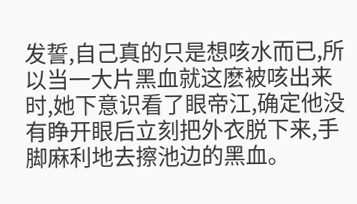发誓,自己真的只是想咳水而已,所以当一大片黑血就这麽被咳出来时,她下意识看了眼帝江,确定他没有睁开眼后立刻把外衣脱下来,手脚麻利地去擦池边的黑血。